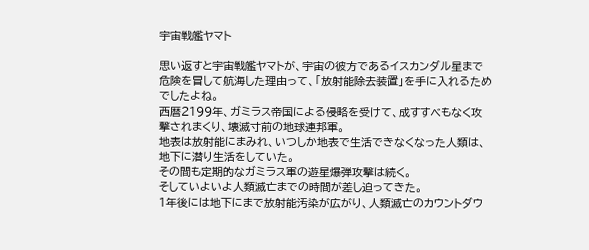宇宙戦艦ヤマト

思い返すと宇宙戦艦ヤマトが、宇宙の彼方であるイスカンダル星まで危険を冒して航海した理由って、「放射能除去装置」を手に入れるためでしたよね。
西暦2199年、ガミラス帝国による侵略を受けて、成すすべもなく攻撃されまくり、壊滅寸前の地球連邦軍。
地表は放射能にまみれ、いつしか地表で生活できなくなった人類は、地下に潜り生活をしていた。
その間も定期的なガミラス軍の遊星爆弾攻撃は続く。
そしていよいよ人類滅亡までの時間が差し迫ってきた。
1年後には地下にまで放射能汚染が広がり、人類滅亡のカウントダウ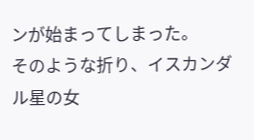ンが始まってしまった。
そのような折り、イスカンダル星の女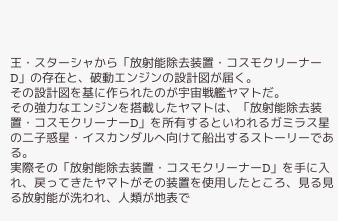王・スターシャから「放射能除去装置・コスモクリーナーD」の存在と、破動エンジンの設計図が届く。
その設計図を基に作られたのが宇宙戦艦ヤマトだ。
その強力なエンジンを搭載したヤマトは、「放射能除去装置・コスモクリーナーD」を所有するといわれるガミラス星の二子惑星・イスカンダルへ向けて船出するストーリーである。
実際その「放射能除去装置・コスモクリーナーD」を手に入れ、戻ってきたヤマトがその装置を使用したところ、見る見る放射能が洗われ、人類が地表で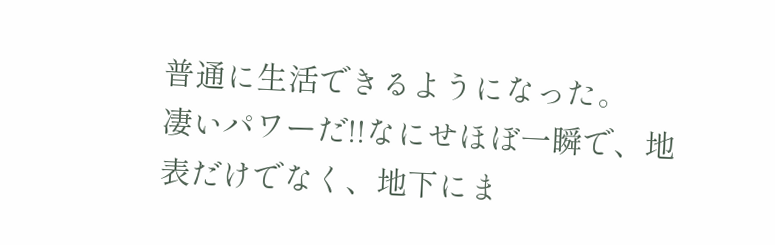普通に生活できるようになった。
凄いパワーだ!!なにせほぼ一瞬で、地表だけでなく、地下にま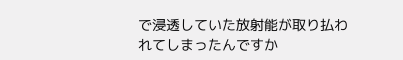で浸透していた放射能が取り払われてしまったんですか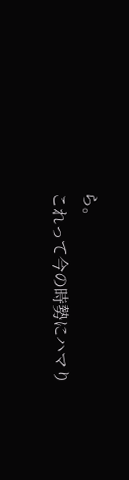ら。
これって今の時勢にハマり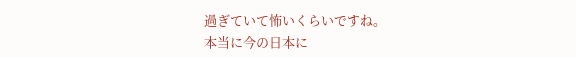過ぎていて怖いくらいですね。
本当に今の日本に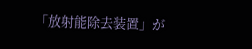「放射能除去装置」が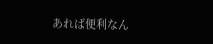あれば便利なん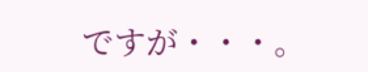ですが・・・。